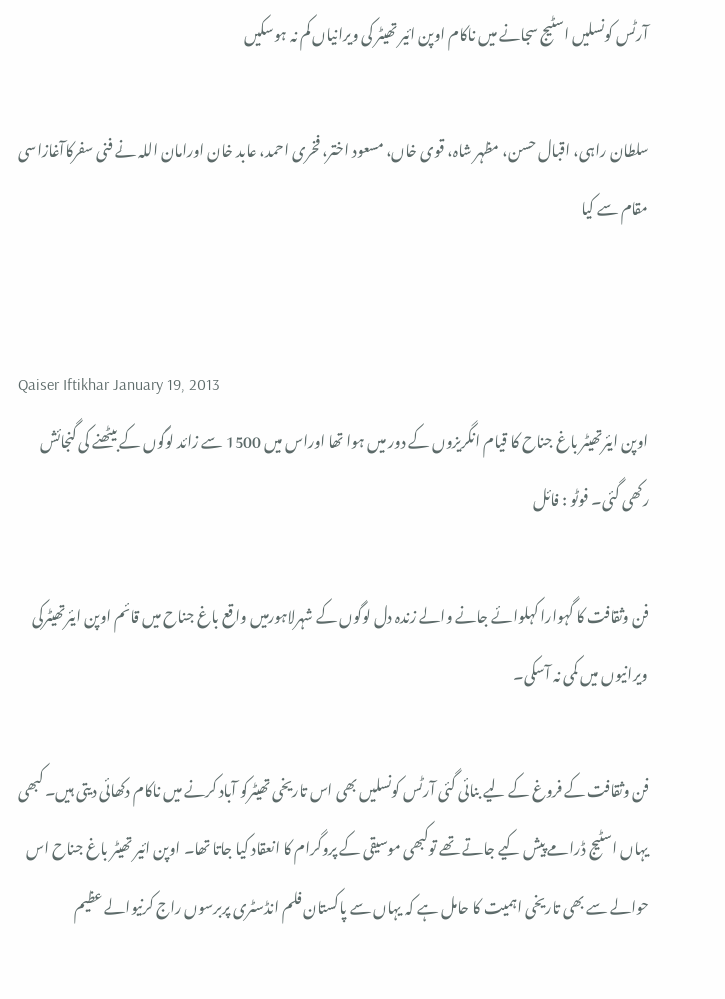آرٹس کونسلیں اسٹیج سجانے میں ناکام اوپن ائیر تھیٹر کی ویرانیاں کم نہ ہوسکیں

سلطان راہی، اقبال حسن، مظہر شاہ، قوی خاں، مسعود اختر، فخری احمد، عابد خان اورامان اللہ نے فنی سفرکاآغازاسی مقام سے کیا


Qaiser Iftikhar January 19, 2013
اوپن ایئرتھیٹر باغ جناح کا قیام انگریزوں کے دور میں ہوا تھا اوراس میں 1500 سے زائد لوگوں کے بیٹھنے کی گنجائش رکھی گئی۔ فوٹو : فائل

فن وثقافت کا گہوارا کہلوائے جانے والے زندہ دل لوگوں کے شہرلاہورمیں واقع باغ جناح میں قائم اوپن ایئرتھیٹرکی ویرانیوں میں کمی نہ آسکی۔

فن وثقافت کے فروغ کے لیے بنائی گئی آرٹس کونسلیں بھی اس تاریخی تھیٹرکو آباد کرنے میں ناکام دکھائی دیتی ہیں۔ کبھی یہاں اسٹیج ڈرامے پیش کیے جاتے تھے توکبھی موسیقی کے پروگرام کا انعقاد کیا جاتا تھا۔ اوپن ائیر تھیٹر باغ جناح اس حوالے سے بھی تاریخی اہمیت کا حامل ہے کہ یہاں سے پاکستان فلم انڈسٹری پربرسوں راج کرنیوالے عظیم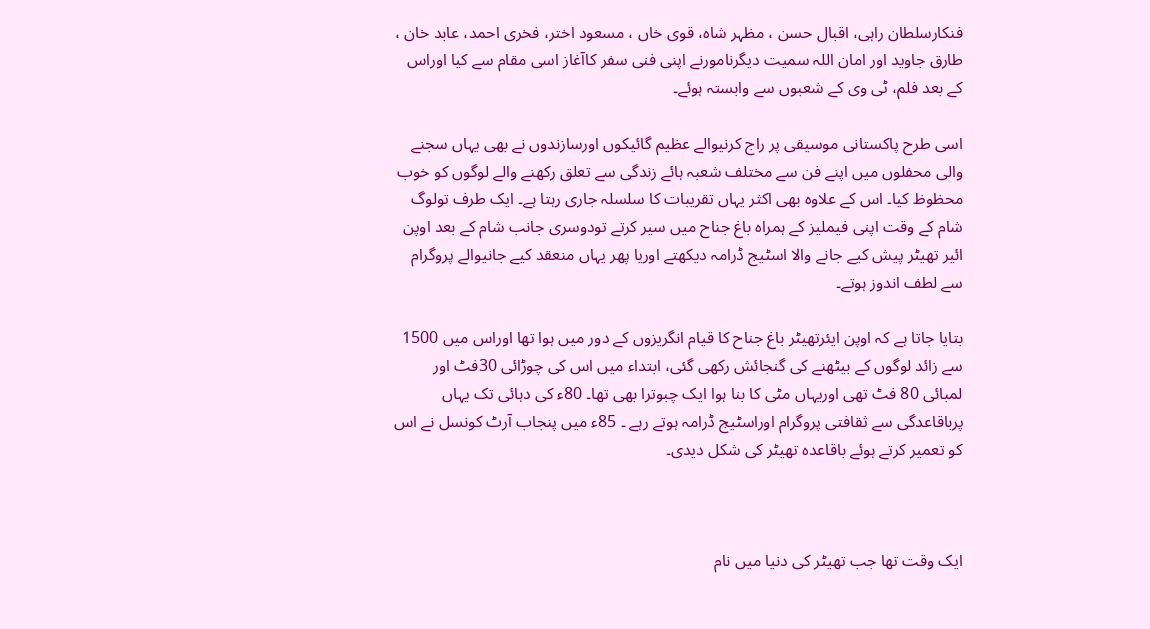فنکارسلطان راہی، اقبال حسن ، مظہر شاہ، قوی خاں ، مسعود اختر، فخری احمد، عابد خان ، طارق جاوید اور امان اللہ سمیت دیگرنامورنے اپنی فنی سفر کاآغاز اسی مقام سے کیا اوراس کے بعد فلم، ٹی وی کے شعبوں سے وابستہ ہوئے۔

اسی طرح پاکستانی موسیقی پر راج کرنیوالے عظیم گائیکوں اورسازندوں نے بھی یہاں سجنے والی محفلوں میں اپنے فن سے مختلف شعبہ ہائے زندگی سے تعلق رکھنے والے لوگوں کو خوب محظوظ کیا۔ اس کے علاوہ بھی اکثر یہاں تقریبات کا سلسلہ جاری رہتا ہے۔ ایک طرف تولوگ شام کے وقت اپنی فیملیز کے ہمراہ باغ جناح میں سیر کرتے تودوسری جانب شام کے بعد اوپن ائیر تھیٹر پیش کیے جانے والا اسٹیج ڈرامہ دیکھتے اوریا پھر یہاں منعقد کیے جانیوالے پروگرام سے لطف اندوز ہوتے۔

بتایا جاتا ہے کہ اوپن ایئرتھیٹر باغ جناح کا قیام انگریزوں کے دور میں ہوا تھا اوراس میں 1500 سے زائد لوگوں کے بیٹھنے کی گنجائش رکھی گئی، ابتداء میں اس کی چوڑائی 30فٹ اور لمبائی 80 فٹ تھی اوریہاں مٹی کا بنا ہوا ایک چبوترا بھی تھا۔ 80ء کی دہائی تک یہاں پرباقاعدگی سے ثقافتی پروگرام اوراسٹیج ڈرامہ ہوتے رہے ۔ 85ء میں پنجاب آرٹ کونسل نے اس کو تعمیر کرتے ہوئے باقاعدہ تھیٹر کی شکل دیدی۔



ایک وقت تھا جب تھیٹر کی دنیا میں نام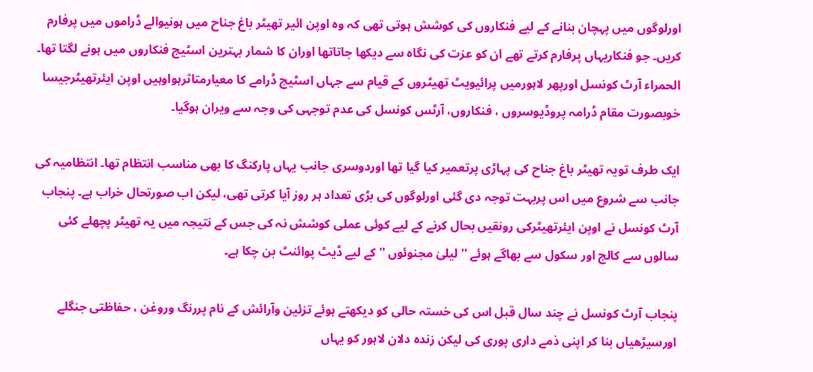اورلوگوں میں پہچان بنانے کے لیے فنکاروں کی کوشش ہوتی تھی کہ وہ اوپن ائیر تھیٹر باغ جناح میں ہونیوالے ڈراموں میں پرفارم کریں۔ جو فنکاریہاں پرفارم کرتے تھے ان کو عزت کی نگاہ سے دیکھا جاتاتھا اوران کا شمار بہترین اسٹیج فنکاروں میں ہونے لگتا تھا۔ الحمراء آرٹ کونسل اورپھر لاہورمیں پرائیویٹ تھیٹروں کے قیام سے جہاں اسٹیج ڈرامے کا معیارمتاثرہواوہیں اوپن ایئرتھیٹرجیسا خوبصورت مقام ڈرامہ پروڈیوسروں ، فنکاروں، آرٹس کونسل کی عدم توجہی کی وجہ سے ویران ہوگیا۔

ایک طرف تویہ تھیٹر باغ جناح کی پہاڑی پرتعمیر کیا گیا تھا اوردوسری جانب یہاں پارکنگ کا بھی مناسب انتظام تھا۔ انتظامیہ کی جانب سے شروع میں اس پربہت توجہ دی گئی اورلوگوں کی بڑی تعداد ہر روز آیا کرتی تھی، لیکن اب صورتحال خراب ہے۔ پنجاب آرٹ کونسل نے اوپن ایئرتھیٹرکی رونقیں بحال کرنے کے لیے کوئی عملی کوشش نہ کی جس کے نتیجہ میں یہ تھیٹر پچھلے کئی سالوں سے کالج اور سکول سے بھاگے ہوئے '' لیلیٰ مجنوئوں '' کے لیے ڈیٹ پوائنٹ بن چکا ہے۔

پنجاب آرٹ کونسل نے چند سال قبل اس کی خستہ حالی کو دیکھتے ہوئے تزئین وآرائش کے نام پررنگ وروغن ، حفاظتی جنگلے اورسیڑھیاں بنا کر اپنی ذمے داری پوری کی لیکن زندہ دلان لاہور کو یہاں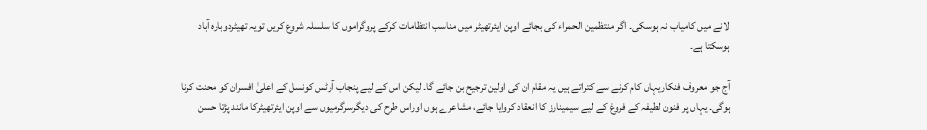لانے میں کامیاب نہ ہوسکی۔ اگر منتظمین الحمراء کی بجائے اوپن ایئرتھیٹر میں مناسب انتظامات کرکے پروگراموں کا سلسلہ شروع کریں تویہ تھیٹردوبارہ آباد ہوسکتا ہے۔

آج جو معروف فنکاریہاں کام کرنے سے کتراتے ہیں یہ مقام ان کی اولین ترجیح بن جائے گا۔ لیکن اس کے لیے پنجاب آرٹس کونسل کے اعلیٰ افسران کو محنت کرنا ہوگی۔ یہاں پر فنون لطیفہ کے فروغ کے لیے سیمینارز کا انعقاد کروایا جائے، مشاعرے ہوں اوراس طرح کی دیگرسرگرمیوں سے اوپن ایئرتھیٹرکا مانند پڑتا حسن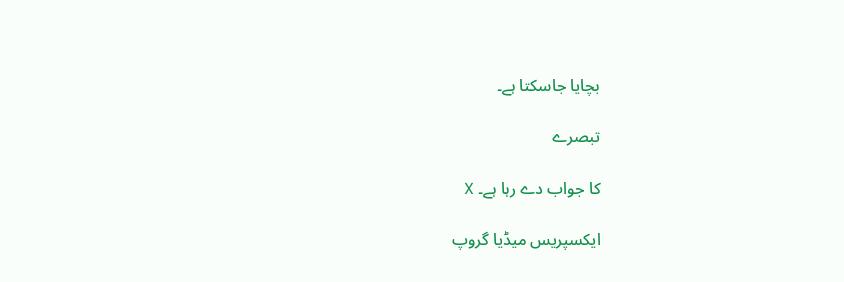بچایا جاسکتا ہے۔

تبصرے

کا جواب دے رہا ہے۔ X

ایکسپریس میڈیا گروپ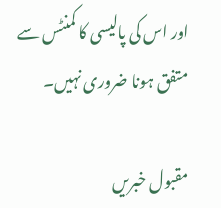اور اس کی پالیسی کا کمنٹس سے متفق ہونا ضروری نہیں۔

مقبول خبریں